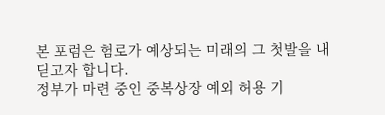본 포럼은 험로가 예상되는 미래의 그 첫발을 내딛고자 합니다.
정부가 마련 중인 중복상장 예외 허용 기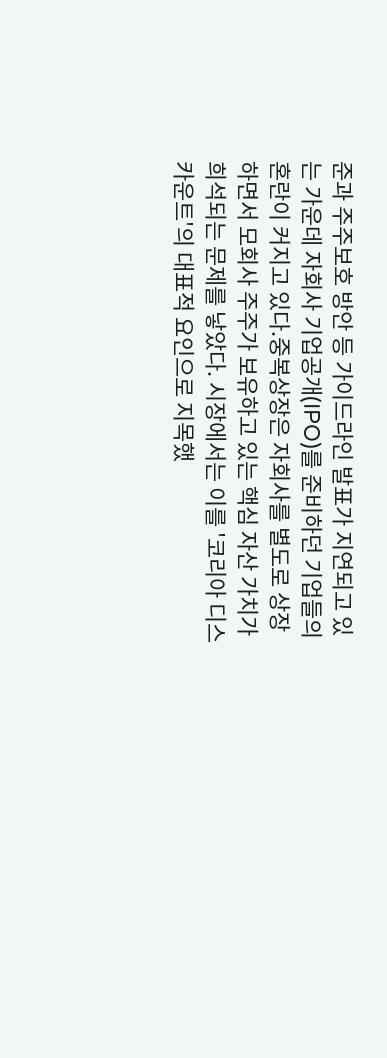준과 주주보호 방안 등 가이드라인 발표가 지연되고 있는 가운데 자회사 기업공개(IPO)를 준비하던 기업들의 혼란이 커지고 있다.중복상장은 자회사를 별도로 상장하면서 모회사 주주가 보유하고 있는 핵심 자산 가치가 희석되는 문제를 낳았다. 시장에서는 이를 '코리아 디스카운트'의 대표적 요인으로 지목했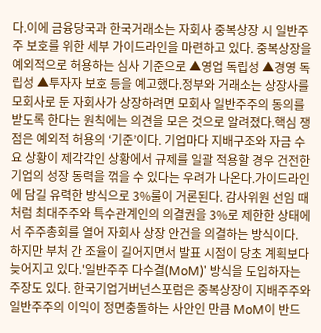다.이에 금융당국과 한국거래소는 자회사 중복상장 시 일반주주 보호를 위한 세부 가이드라인을 마련하고 있다. 중복상장을 예외적으로 허용하는 심사 기준으로 ▲영업 독립성 ▲경영 독립성 ▲투자자 보호 등을 예고했다.정부와 거래소는 상장사를 모회사로 둔 자회사가 상장하려면 모회사 일반주주의 동의를 받도록 한다는 원칙에는 의견을 모은 것으로 알려졌다.핵심 쟁점은 예외적 허용의 ‘기준’이다. 기업마다 지배구조와 자금 수요 상황이 제각각인 상황에서 규제를 일괄 적용할 경우 건전한 기업의 성장 동력을 꺾을 수 있다는 우려가 나온다.가이드라인에 담길 유력한 방식으로 3%룰이 거론된다. 감사위원 선임 때처럼 최대주주와 특수관계인의 의결권을 3%로 제한한 상태에서 주주총회를 열어 자회사 상장 안건을 의결하는 방식이다. 하지만 부처 간 조율이 길어지면서 발표 시점이 당초 계획보다 늦어지고 있다.'일반주주 다수결(MoM)' 방식을 도입하자는 주장도 있다. 한국기업거버넌스포럼은 중복상장이 지배주주와 일반주주의 이익이 정면충돌하는 사안인 만큼 MoM이 반드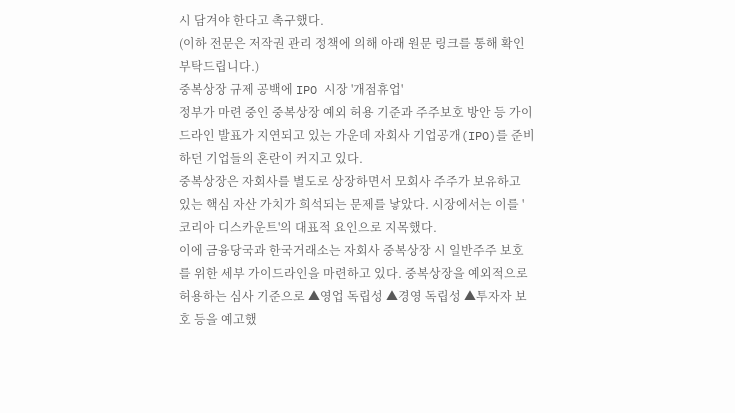시 담겨야 한다고 촉구했다.
(이하 전문은 저작권 관리 정책에 의해 아래 원문 링크를 통해 확인 부탁드립니다.)
중복상장 규제 공백에 IPO 시장 '개점휴업'
정부가 마련 중인 중복상장 예외 허용 기준과 주주보호 방안 등 가이드라인 발표가 지연되고 있는 가운데 자회사 기업공개(IPO)를 준비하던 기업들의 혼란이 커지고 있다.
중복상장은 자회사를 별도로 상장하면서 모회사 주주가 보유하고 있는 핵심 자산 가치가 희석되는 문제를 낳았다. 시장에서는 이를 '코리아 디스카운트'의 대표적 요인으로 지목했다.
이에 금융당국과 한국거래소는 자회사 중복상장 시 일반주주 보호를 위한 세부 가이드라인을 마련하고 있다. 중복상장을 예외적으로 허용하는 심사 기준으로 ▲영업 독립성 ▲경영 독립성 ▲투자자 보호 등을 예고했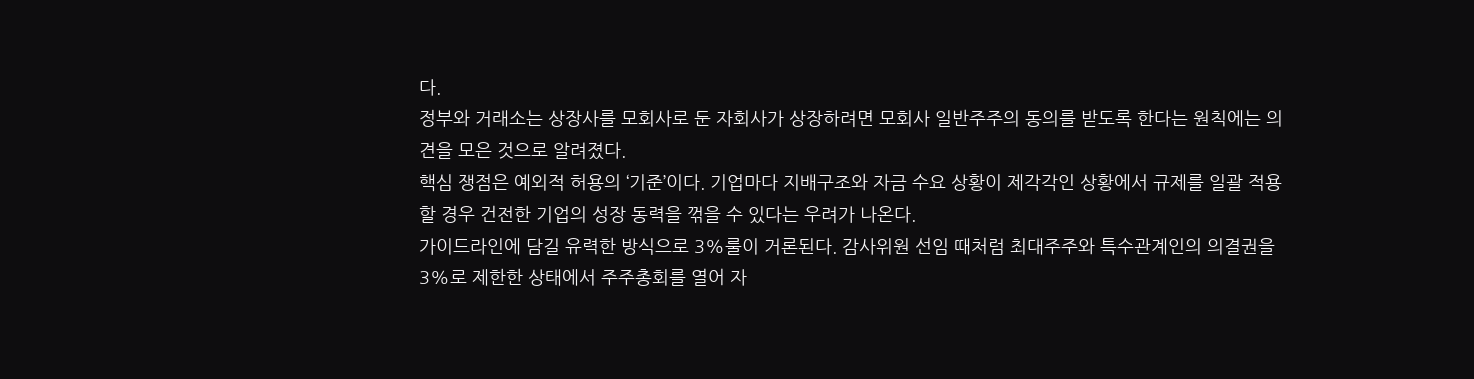다.
정부와 거래소는 상장사를 모회사로 둔 자회사가 상장하려면 모회사 일반주주의 동의를 받도록 한다는 원칙에는 의견을 모은 것으로 알려졌다.
핵심 쟁점은 예외적 허용의 ‘기준’이다. 기업마다 지배구조와 자금 수요 상황이 제각각인 상황에서 규제를 일괄 적용할 경우 건전한 기업의 성장 동력을 꺾을 수 있다는 우려가 나온다.
가이드라인에 담길 유력한 방식으로 3%룰이 거론된다. 감사위원 선임 때처럼 최대주주와 특수관계인의 의결권을 3%로 제한한 상태에서 주주총회를 열어 자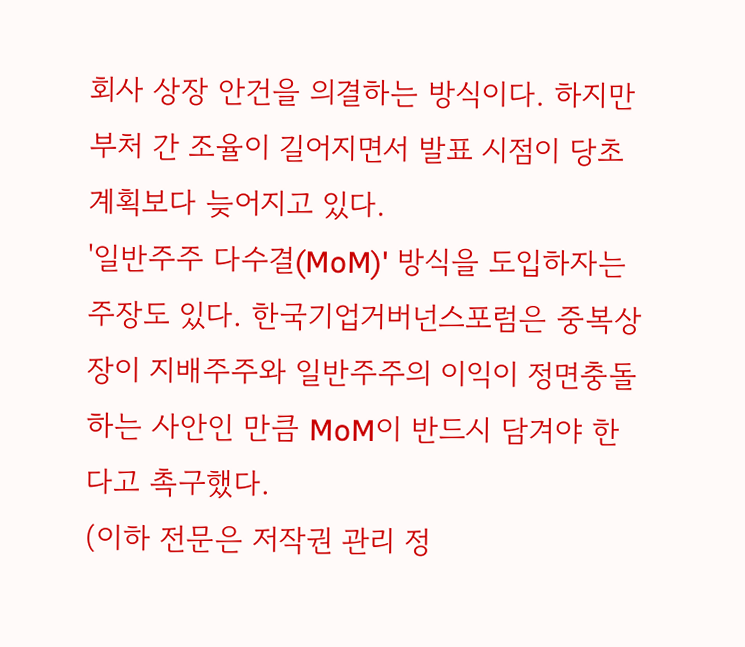회사 상장 안건을 의결하는 방식이다. 하지만 부처 간 조율이 길어지면서 발표 시점이 당초 계획보다 늦어지고 있다.
'일반주주 다수결(MoM)' 방식을 도입하자는 주장도 있다. 한국기업거버넌스포럼은 중복상장이 지배주주와 일반주주의 이익이 정면충돌하는 사안인 만큼 MoM이 반드시 담겨야 한다고 촉구했다.
(이하 전문은 저작권 관리 정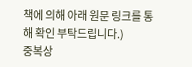책에 의해 아래 원문 링크를 통해 확인 부탁드립니다.)
중복상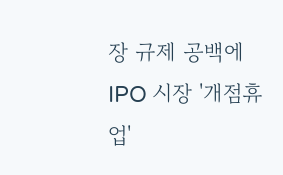장 규제 공백에 IPO 시장 '개점휴업'